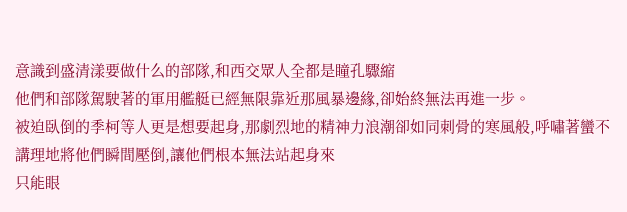意識到盛清漾要做什么的部隊,和西交眾人全都是瞳孔驟縮
他們和部隊駕駛著的軍用艦艇已經無限靠近那風暴邊緣,卻始終無法再進一步。
被迫臥倒的季柯等人更是想要起身,那劇烈地的精神力浪潮卻如同刺骨的寒風般,呼嘯著蠻不講理地將他們瞬間壓倒,讓他們根本無法站起身來
只能眼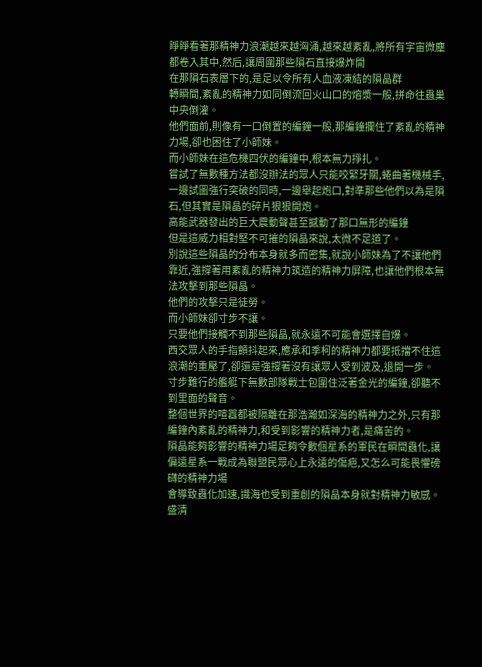睜睜看著那精神力浪潮越來越洶涌,越來越紊亂,將所有宇宙微塵都卷入其中,然后,讓周圍那些隕石直接爆炸開
在那隕石表層下的,是足以令所有人血液凍結的隕晶群
轉瞬間,紊亂的精神力如同倒流回火山口的熔漿一般,拼命往蟲巢中央倒灌。
他們面前,則像有一口倒置的編鐘一般,那編鐘攔住了紊亂的精神力場,卻也困住了小師妹。
而小師妹在這危機四伏的編鐘中,根本無力掙扎。
嘗試了無數種方法都沒辦法的眾人只能咬緊牙關,蜷曲著機械手,一邊試圖強行突破的同時,一邊舉起炮口,對準那些他們以為是隕石,但其實是隕晶的碎片狠狠開炮。
高能武器發出的巨大震動聲甚至撼動了那口無形的編鐘
但是這威力相對堅不可摧的隕晶來說,太微不足道了。
別說這些隕晶的分布本身就多而密集,就說小師妹為了不讓他們靠近,強撐著用紊亂的精神力筑造的精神力屏障,也讓他們根本無法攻擊到那些隕晶。
他們的攻擊只是徒勞。
而小師妹卻寸步不讓。
只要他們接觸不到那些隕晶,就永遠不可能會選擇自爆。
西交眾人的手指顫抖起來,應承和季柯的精神力都要抵擋不住這浪潮的重壓了,卻還是強撐著沒有讓眾人受到波及,退開一步。
寸步難行的艦艇下無數部隊戰士包圍住泛著金光的編鐘,卻聽不到里面的聲音。
整個世界的喧囂都被隔離在那浩瀚如深海的精神力之外,只有那編鐘內紊亂的精神力,和受到影響的精神力者,是痛苦的。
隕晶能夠影響的精神力場足夠令數個星系的軍民在瞬間蟲化,讓偏遠星系一戰成為聯盟民眾心上永遠的傷疤,又怎么可能畏懼磅礴的精神力場
會導致蟲化加速,識海也受到重創的隕晶本身就對精神力敏感。
盛清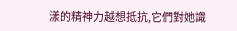漾的精神力越想抵抗,它們對她識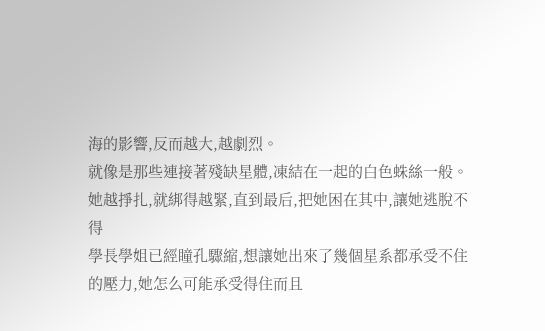海的影響,反而越大,越劇烈。
就像是那些連接著殘缺星體,凍結在一起的白色蛛絲一般。
她越掙扎,就綁得越緊,直到最后,把她困在其中,讓她逃脫不得
學長學姐已經瞳孔驟縮,想讓她出來了幾個星系都承受不住的壓力,她怎么可能承受得住而且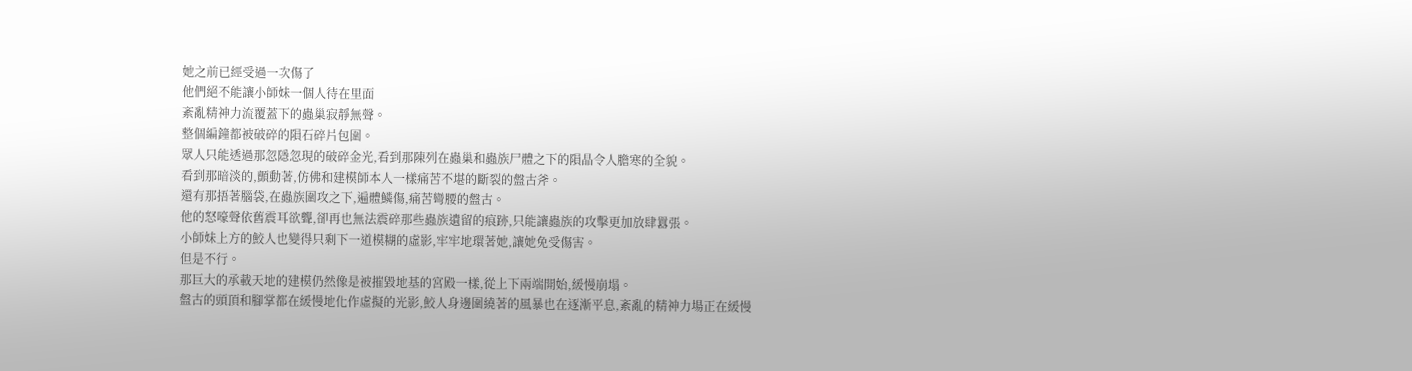她之前已經受過一次傷了
他們絕不能讓小師妹一個人待在里面
紊亂精神力流覆蓋下的蟲巢寂靜無聲。
整個編鐘都被破碎的隕石碎片包圍。
眾人只能透過那忽隱忽現的破碎金光,看到那陳列在蟲巢和蟲族尸體之下的隕晶令人膽寒的全貌。
看到那暗淡的,顫動著,仿佛和建模師本人一樣痛苦不堪的斷裂的盤古斧。
還有那捂著腦袋,在蟲族圍攻之下,遍體鱗傷,痛苦彎腰的盤古。
他的怒嚎聲依舊震耳欲聾,卻再也無法震碎那些蟲族遺留的痕跡,只能讓蟲族的攻擊更加放肆囂張。
小師妹上方的鮫人也變得只剩下一道模糊的虛影,牢牢地環著她,讓她免受傷害。
但是不行。
那巨大的承載天地的建模仍然像是被摧毀地基的宮殿一樣,從上下兩端開始,緩慢崩塌。
盤古的頭頂和腳掌都在緩慢地化作虛擬的光影,鮫人身邊圍繞著的風暴也在逐漸平息,紊亂的精神力場正在緩慢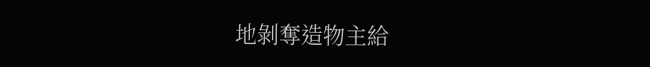地剝奪造物主給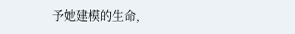予她建模的生命,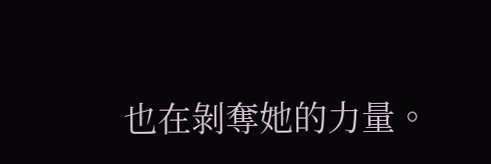也在剝奪她的力量。